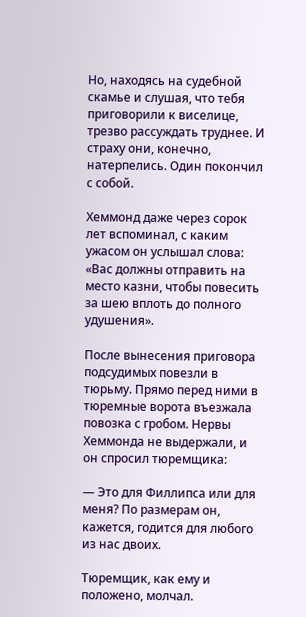Но, находясь на судебной скамье и слушая, что тебя приговорили к виселице, трезво рассуждать труднее. И страху они, конечно, натерпелись. Один покончил с собой.

Хеммонд даже через сорок лет вспоминал, с каким ужасом он услышал слова: «Вас должны отправить на место казни, чтобы повесить за шею вплоть до полного удушения».

После вынесения приговора подсудимых повезли в тюрьму. Прямо перед ними в тюремные ворота въезжала повозка с гробом. Нервы Хеммонда не выдержали, и он спросил тюремщика:

— Это для Филлипса или для меня? По размерам он, кажется, годится для любого из нас двоих.

Тюремщик, как ему и положено, молчал.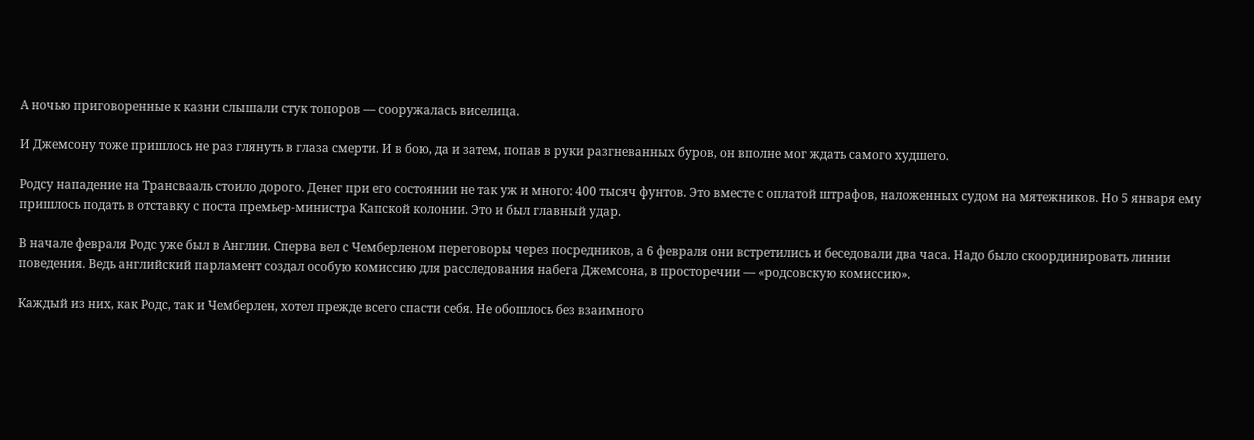А ночью приговоренные к казни слышали стук топоров — сооружалась виселица.

И Джемсону тоже пришлось не раз глянуть в глаза смерти. И в бою, да и затем, попав в руки разгневанных буров, он вполне мог ждать самого худшего.

Родсу нападение на Трансвааль стоило дорого. Денег при его состоянии не так уж и много: 400 тысяч фунтов. Это вместе с оплатой штрафов, наложенных судом на мятежников. Но 5 января ему пришлось подать в отставку с поста премьер-министра Капской колонии. Это и был главный удар.

В начале февраля Родс уже был в Англии. Сперва вел с Чемберленом переговоры через посредников, а 6 февраля они встретились и беседовали два часа. Надо было скоординировать линии поведения. Ведь английский парламент создал особую комиссию для расследования набега Джемсона, в просторечии — «родсовскую комиссию».

Каждый из них, как Родс, так и Чемберлен, хотел прежде всего спасти себя. Не обошлось без взаимного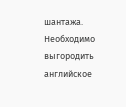шантажа. Необходимо выгородить английское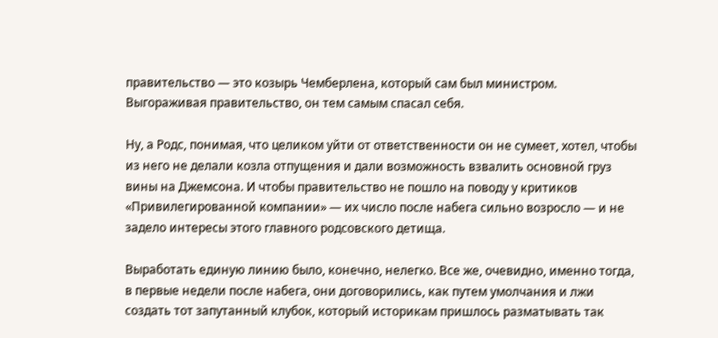правительство — это козырь Чемберлена, который сам был министром. Выгораживая правительство, он тем самым спасал себя.

Ну, а Родс, понимая, что целиком уйти от ответственности он не сумеет, хотел, чтобы из него не делали козла отпущения и дали возможность взвалить основной груз вины на Джемсона. И чтобы правительство не пошло на поводу у критиков «Привилегированной компании» — их число после набега сильно возросло — и не задело интересы этого главного родсовского детища.

Выработать единую линию было, конечно, нелегко. Все же, очевидно, именно тогда, в первые недели после набега, они договорились, как путем умолчания и лжи создать тот запутанный клубок, который историкам пришлось разматывать так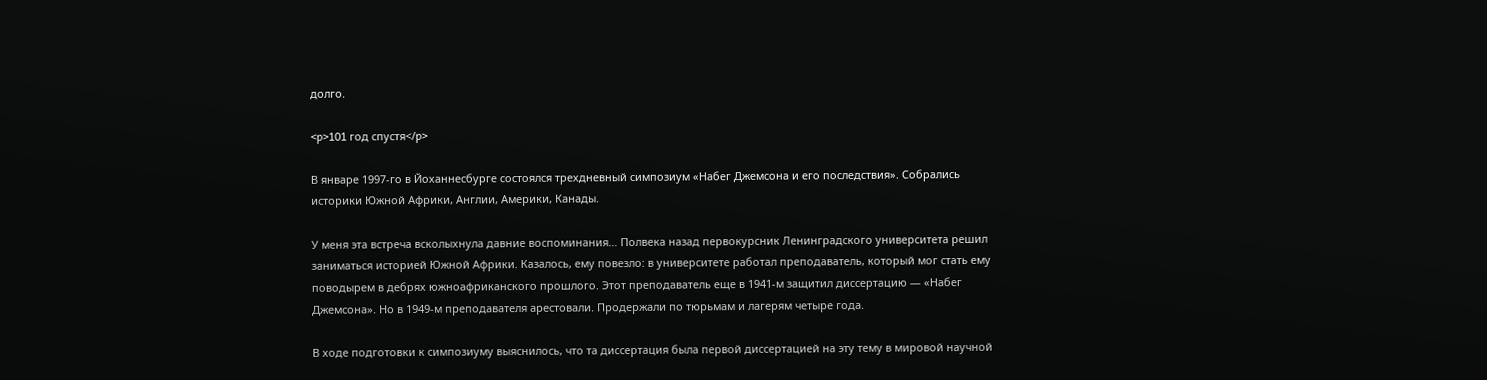долго.

<p>101 год спустя</p>

В январе 1997-го в Йоханнесбурге состоялся трехдневный симпозиум «Набег Джемсона и его последствия». Собрались историки Южной Африки, Англии, Америки, Канады.

У меня эта встреча всколыхнула давние воспоминания… Полвека назад первокурсник Ленинградского университета решил заниматься историей Южной Африки. Казалось, ему повезло: в университете работал преподаватель, который мог стать ему поводырем в дебрях южноафриканского прошлого. Этот преподаватель еще в 1941-м защитил диссертацию — «Набег Джемсона». Но в 1949-м преподавателя арестовали. Продержали по тюрьмам и лагерям четыре года.

В ходе подготовки к симпозиуму выяснилось, что та диссертация была первой диссертацией на эту тему в мировой научной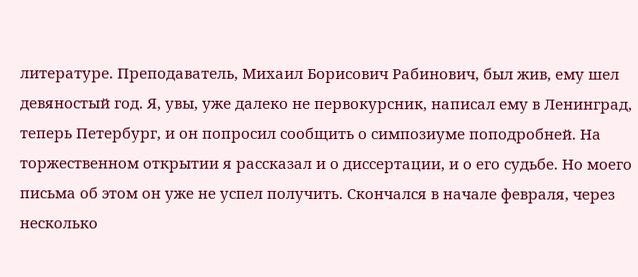литературе. Преподаватель, Михаил Борисович Рабинович, был жив, ему шел девяностый год. Я, увы, уже далеко не первокурсник, написал ему в Ленинград, теперь Петербург, и он попросил сообщить о симпозиуме поподробней. На торжественном открытии я рассказал и о диссертации, и о его судьбе. Но моего письма об этом он уже не успел получить. Скончался в начале февраля, через несколько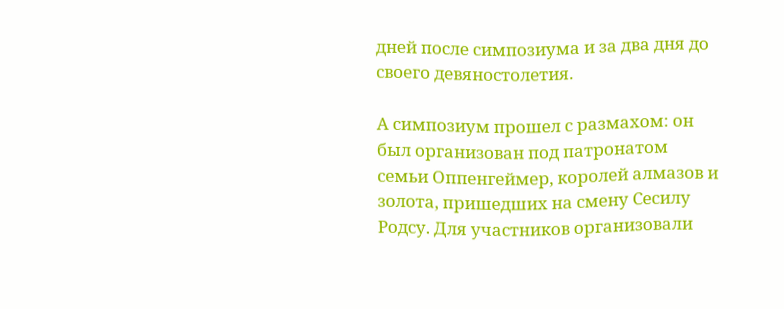дней после симпозиума и за два дня до своего девяностолетия.

А симпозиум прошел с размахом: он был организован под патронатом семьи Оппенгеймер, королей алмазов и золота, пришедших на смену Сесилу Родсу. Для участников организовали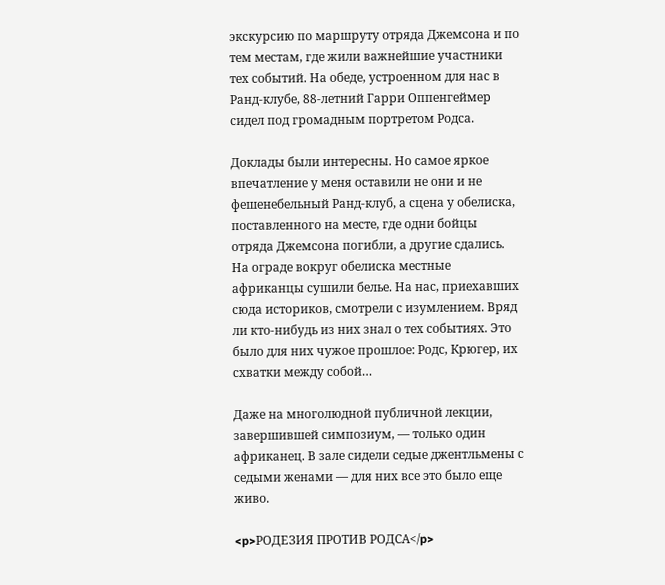экскурсию по маршруту отряда Джемсона и по тем местам, где жили важнейшие участники тех событий. На обеде, устроенном для нас в Ранд-клубе, 88-летний Гарри Оппенгеймер сидел под громадным портретом Родса.

Доклады были интересны. Но самое яркое впечатление у меня оставили не они и не фешенебельный Ранд-клуб, а сцена у обелиска, поставленного на месте, где одни бойцы отряда Джемсона погибли, а другие сдались. На ограде вокруг обелиска местные африканцы сушили белье. На нас, приехавших сюда историков, смотрели с изумлением. Вряд ли кто-нибудь из них знал о тех событиях. Это было для них чужое прошлое: Родс, Крюгер, их схватки между собой…

Даже на многолюдной публичной лекции, завершившей симпозиум, — только один африканец. В зале сидели седые джентльмены с седыми женами — для них все это было еще живо.

<p>РОДЕЗИЯ ПРОТИВ РОДСА</p>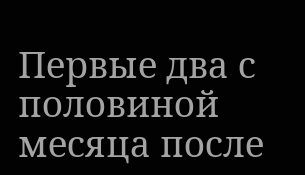Первые два с половиной месяца после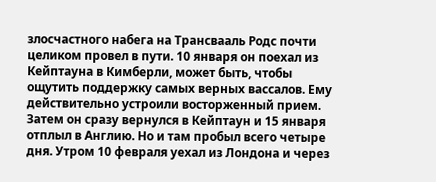злосчастного набега на Трансвааль Родс почти целиком провел в пути. 10 января он поехал из Кейптауна в Кимберли, может быть, чтобы ощутить поддержку самых верных вассалов. Ему действительно устроили восторженный прием. Затем он сразу вернулся в Кейптаун и 15 января отплыл в Англию. Но и там пробыл всего четыре дня. Утром 10 февраля уехал из Лондона и через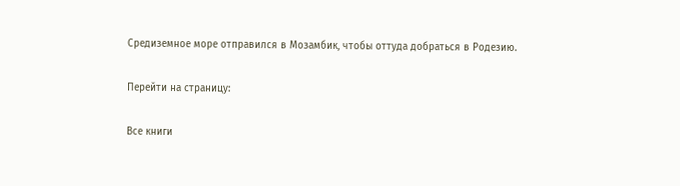Средиземное море отправился в Мозамбик, чтобы оттуда добраться в Родезию.

Перейти на страницу:

Все книги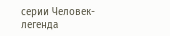серии Человек-легенда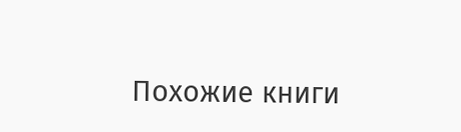Похожие книги